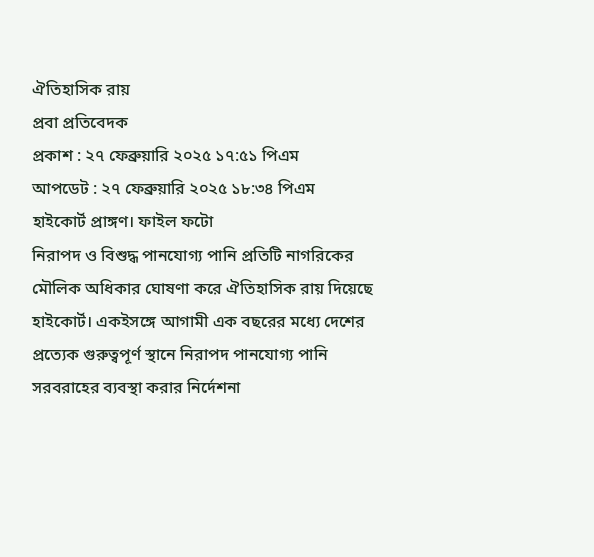ঐতিহাসিক রায়
প্রবা প্রতিবেদক
প্রকাশ : ২৭ ফেব্রুয়ারি ২০২৫ ১৭:৫১ পিএম
আপডেট : ২৭ ফেব্রুয়ারি ২০২৫ ১৮:৩৪ পিএম
হাইকোর্ট প্রাঙ্গণ। ফাইল ফটো
নিরাপদ ও বিশুদ্ধ পানযোগ্য পানি প্রতিটি নাগরিকের মৌলিক অধিকার ঘোষণা করে ঐতিহাসিক রায় দিয়েছে হাইকোর্ট। একইসঙ্গে আগামী এক বছরের মধ্যে দেশের প্রত্যেক গুরুত্বপূর্ণ স্থানে নিরাপদ পানযোগ্য পানি সরবরাহের ব্যবস্থা করার নির্দেশনা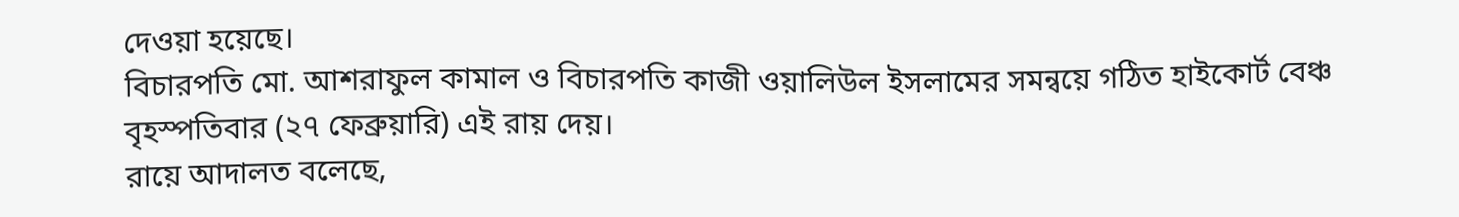দেওয়া হয়েছে।
বিচারপতি মো. আশরাফুল কামাল ও বিচারপতি কাজী ওয়ালিউল ইসলামের সমন্বয়ে গঠিত হাইকোর্ট বেঞ্চ বৃহস্পতিবার (২৭ ফেব্রুয়ারি) এই রায় দেয়।
রায়ে আদালত বলেছে,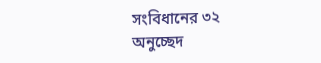সংবিধানের ৩২ অনুচ্ছেদ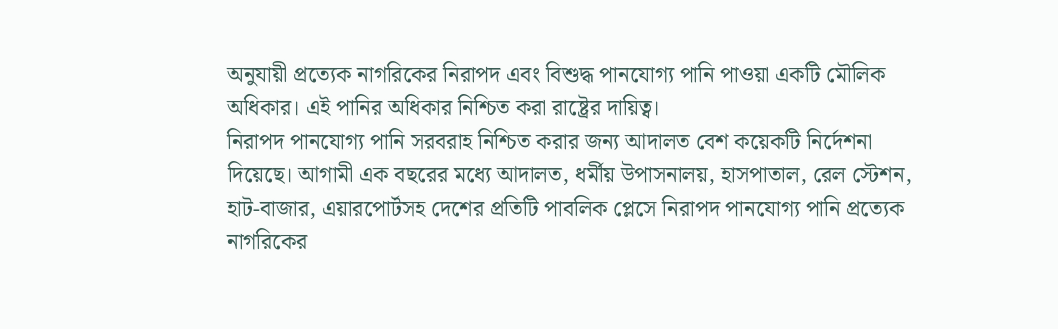অনুযায়ী প্রত্যেক নাগরিকের নিরাপদ এবং বিশুদ্ধ পানযোগ্য পানি পাওয়া একটি মৌলিক অধিকার। এই পানির অধিকার নিশ্চিত করা রাষ্ট্রের দায়িত্ব।
নিরাপদ পানযোগ্য পানি সরবরাহ নিশ্চিত করার জন্য আদালত বেশ কয়েকটি নির্দেশনা দিয়েছে। আগামী এক বছরের মধ্যে আদালত, ধর্মীয় উপাসনালয়, হাসপাতাল, রেল স্টেশন, হাট-বাজার, এয়ারপোর্টসহ দেশের প্রতিটি পাবলিক প্লেসে নিরাপদ পানযোগ্য পানি প্রত্যেক নাগরিকের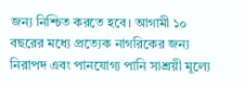জন্য নিশ্চিত করতে হবে। আগামী ১০ বছরের মধ্যে প্রত্যেক নাগরিকের জন্য নিরাপদ এবং পানযোগ্য পানি সাশ্রয়ী মূল্যে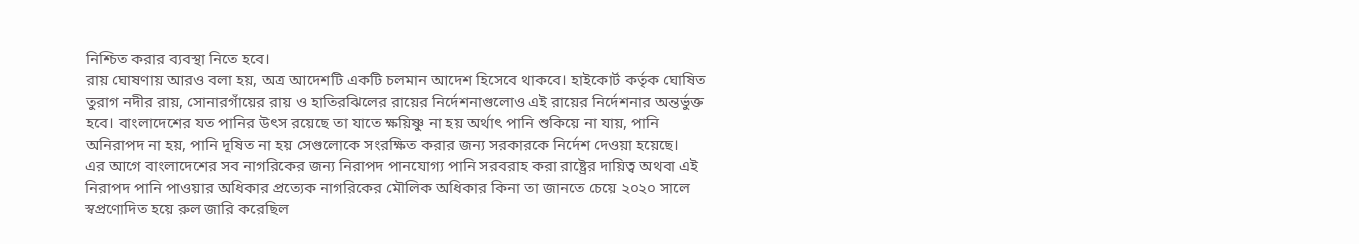নিশ্চিত করার ব্যবস্থা নিতে হবে।
রায় ঘোষণায় আরও বলা হয়, অত্র আদেশটি একটি চলমান আদেশ হিসেবে থাকবে। হাইকোর্ট কর্তৃক ঘোষিত তুরাগ নদীর রায়, সোনারগাঁয়ের রায় ও হাতিরঝিলের রায়ের নির্দেশনাগুলোও এই রায়ের নির্দেশনার অন্তর্ভুক্ত হবে। বাংলাদেশের যত পানির উৎস রয়েছে তা যাতে ক্ষয়িষ্ণু না হয় অর্থাৎ পানি শুকিয়ে না যায়, পানি অনিরাপদ না হয়, পানি দূষিত না হয় সেগুলোকে সংরক্ষিত করার জন্য সরকারকে নির্দেশ দেওয়া হয়েছে।
এর আগে বাংলাদেশের সব নাগরিকের জন্য নিরাপদ পানযোগ্য পানি সরবরাহ করা রাষ্ট্রের দায়িত্ব অথবা এই নিরাপদ পানি পাওয়ার অধিকার প্রত্যেক নাগরিকের মৌলিক অধিকার কিনা তা জানতে চেয়ে ২০২০ সালে স্বপ্রণোদিত হয়ে রুল জারি করেছিল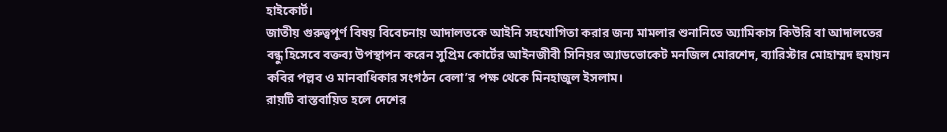হাইকোর্ট।
জাতীয় গুরুত্বপূর্ণ বিষয় বিবেচনায় আদালতকে আইনি সহযোগিতা করার জন্য মামলার শুনানিতে অ্যামিকাস কিউরি বা আদালতের বন্ধু হিসেবে বক্তব্য উপস্থাপন করেন সুপ্রিম কোর্টের আইনজীবী সিনিয়র অ্যাডভোকেট মনজিল মোরশেদ, ব্যারিস্টার মোহাম্মদ হুমায়ন কবির পল্লব ও মানবাধিকার সংগঠন বেলা’র পক্ষ থেকে মিনহাজুল ইসলাম।
রায়টি বাস্তবায়িত হলে দেশের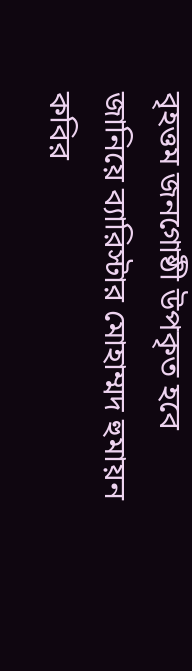বৃহত্তম জনগোষ্ঠী উপকৃত হবে জানিয়ে ব্যারিস্টার মোহাম্মদ হুমায়ন কবির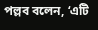পল্লব বলেন, ‘এটি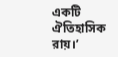একটি ঐতিহাসিক রায়।’